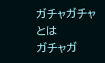ガチャガチャとは
ガチャガ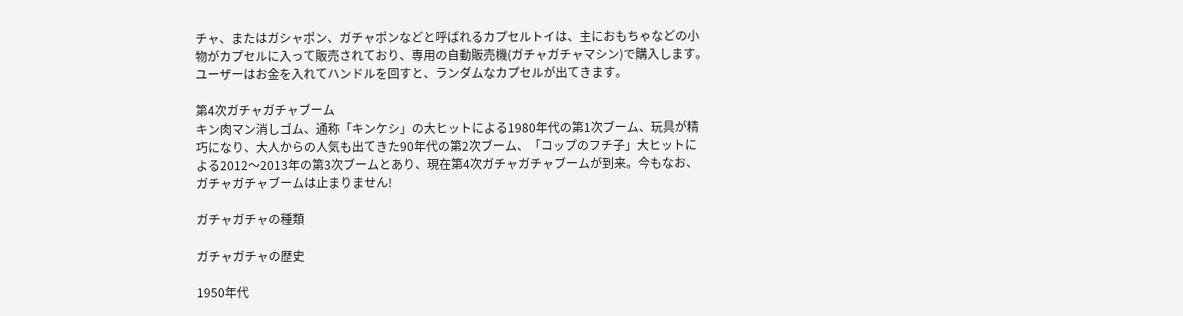チャ、またはガシャポン、ガチャポンなどと呼ばれるカプセルトイは、主におもちゃなどの小物がカプセルに入って販売されており、専用の自動販売機(ガチャガチャマシン)で購入します。ユーザーはお金を入れてハンドルを回すと、ランダムなカプセルが出てきます。

第4次ガチャガチャブーム
キン肉マン消しゴム、通称「キンケシ」の大ヒットによる1980年代の第1次ブーム、玩具が精巧になり、大人からの人気も出てきた90年代の第2次ブーム、「コップのフチ子」大ヒットによる2012〜2013年の第3次ブームとあり、現在第4次ガチャガチャブームが到来。今もなお、ガチャガチャブームは止まりません!

ガチャガチャの種類

ガチャガチャの歴史

1950年代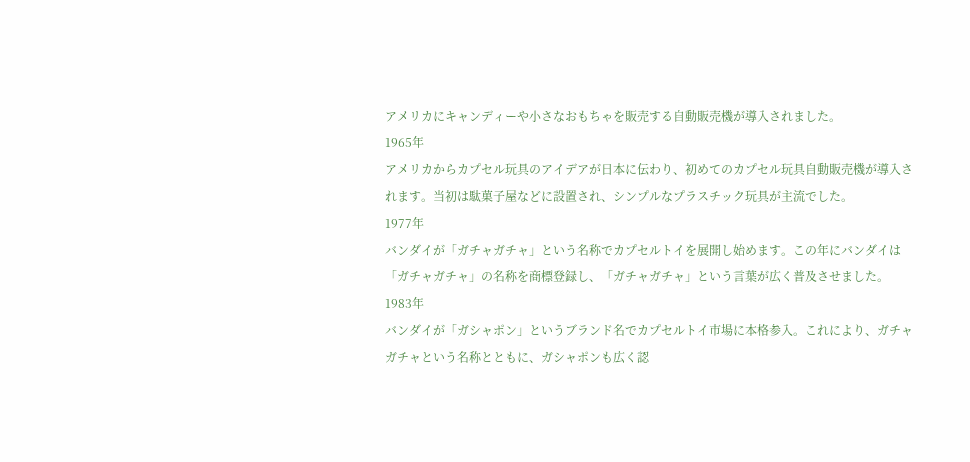アメリカにキャンディーや小さなおもちゃを販売する自動販売機が導入されました。
1965年
アメリカからカプセル玩具のアイデアが日本に伝わり、初めてのカプセル玩具自動販売機が導入されます。当初は駄菓子屋などに設置され、シンプルなプラスチック玩具が主流でした。
1977年
バンダイが「ガチャガチャ」という名称でカプセルトイを展開し始めます。この年にバンダイは「ガチャガチャ」の名称を商標登録し、「ガチャガチャ」という言葉が広く普及させました。
1983年
バンダイが「ガシャポン」というブランド名でカプセルトイ市場に本格参入。これにより、ガチャガチャという名称とともに、ガシャポンも広く認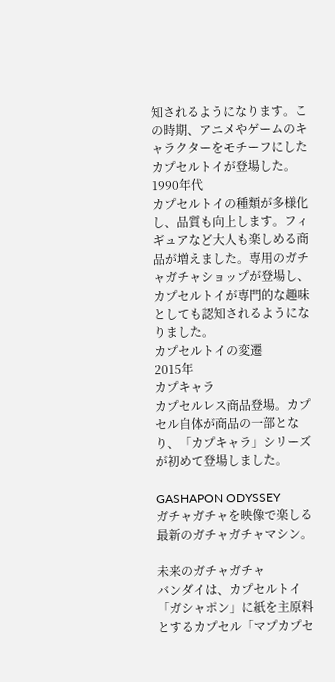知されるようになります。この時期、アニメやゲームのキャラクターをモチーフにしたカプセルトイが登場した。
1990年代
カプセルトイの種類が多様化し、品質も向上します。フィギュアなど大人も楽しめる商品が増えました。専用のガチャガチャショップが登場し、カプセルトイが専門的な趣味としても認知されるようになりました。
カプセルトイの変遷
2015年
カプキャラ
カプセルレス商品登場。カプセル自体が商品の一部となり、「カプキャラ」シリーズが初めて登場しました。

GASHAPON ODYSSEY
ガチャガチャを映像で楽しる最新のガチャガチャマシン。

未来のガチャガチャ
バンダイは、カプセルトイ「ガシャポン」に紙を主原料とするカプセル「マプカプセ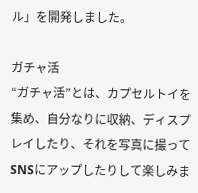ル」を開発しました。

ガチャ活
“ガチャ活”とは、カプセルトイを集め、自分なりに収納、ディスプレイしたり、それを写真に撮ってSNSにアップしたりして楽しみま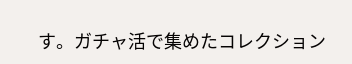す。ガチャ活で集めたコレクション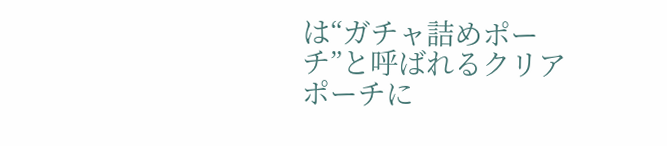は“ガチャ詰めポーチ”と呼ばれるクリアポーチに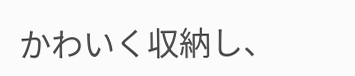かわいく収納し、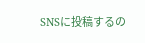SNSに投稿するの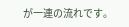が一連の流れです。